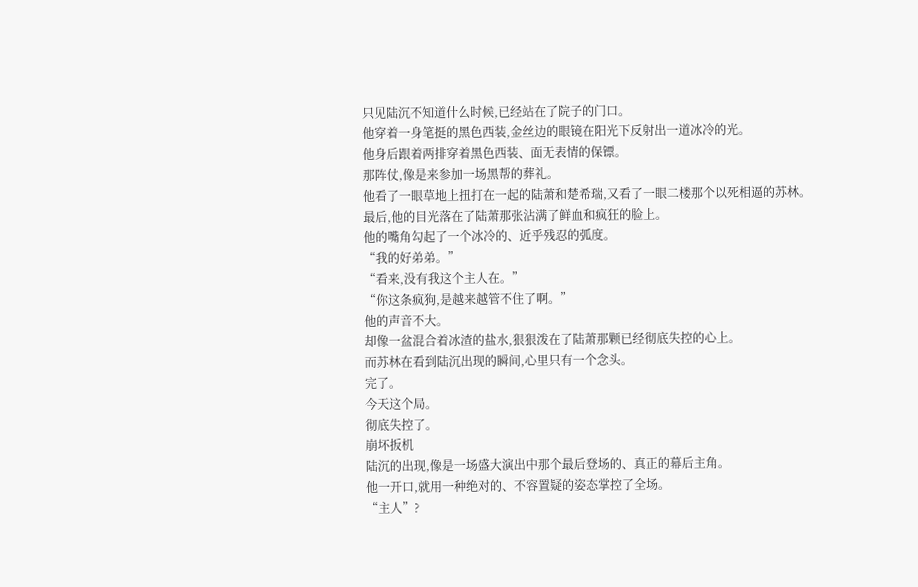只见陆沉不知道什么时候,已经站在了院子的门口。
他穿着一身笔挺的黑色西装,金丝边的眼镜在阳光下反射出一道冰冷的光。
他身后跟着两排穿着黑色西装、面无表情的保镖。
那阵仗,像是来参加一场黑帮的葬礼。
他看了一眼草地上扭打在一起的陆萧和楚希瑞,又看了一眼二楼那个以死相逼的苏林。
最后,他的目光落在了陆萧那张沾满了鲜血和疯狂的脸上。
他的嘴角勾起了一个冰冷的、近乎残忍的弧度。
“我的好弟弟。”
“看来,没有我这个主人在。”
“你这条疯狗,是越来越管不住了啊。”
他的声音不大。
却像一盆混合着冰渣的盐水,狠狠泼在了陆萧那颗已经彻底失控的心上。
而苏林在看到陆沉出现的瞬间,心里只有一个念头。
完了。
今天这个局。
彻底失控了。
崩坏扳机
陆沉的出现,像是一场盛大演出中那个最后登场的、真正的幕后主角。
他一开口,就用一种绝对的、不容置疑的姿态掌控了全场。
“主人”?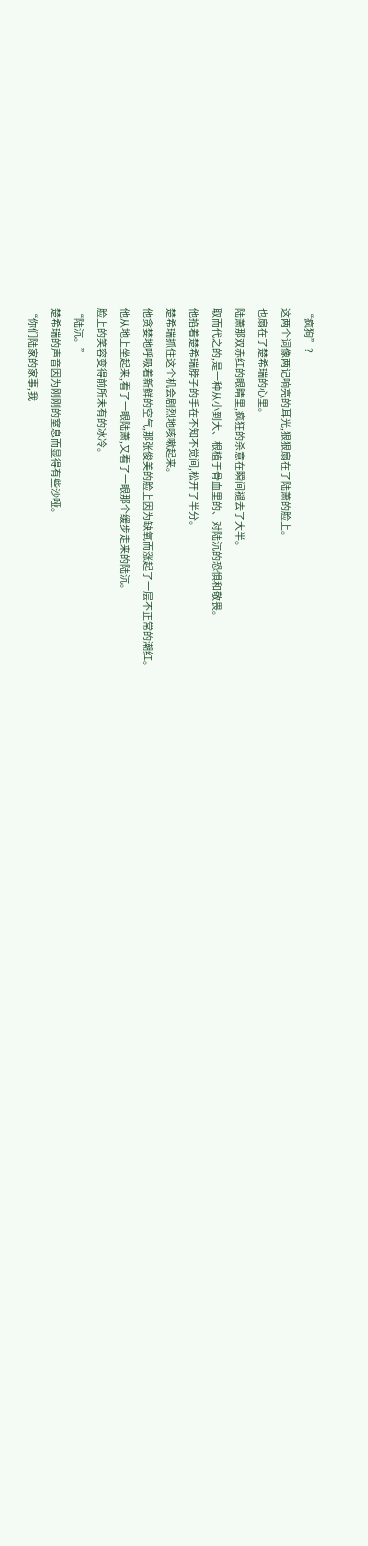“疯狗”?
这两个词像两记响亮的耳光,狠狠扇在了陆萧的脸上。
也扇在了楚希瑞的心里。
陆萧那双赤红的眼睛里,疯狂的杀意在瞬间褪去了大半。
取而代之的,是一种从小到大、根植于骨血里的、对陆沉的恐惧和敬畏。
他掐着楚希瑞脖子的手在不知不觉间,松开了半分。
楚希瑞抓住这个机会剧烈地咳嗽起来。
他贪婪地呼吸着新鲜的空气,那张俊美的脸上因为缺氧而涨起了一层不正常的潮红。
他从地上坐起来,看了一眼陆萧,又看了一眼那个缓步走来的陆沉。
脸上的笑容变得前所未有的冰冷。
“陆沉。”
楚希瑞的声音因为刚刚的窒息而显得有些沙哑。
“你们陆家的家事,我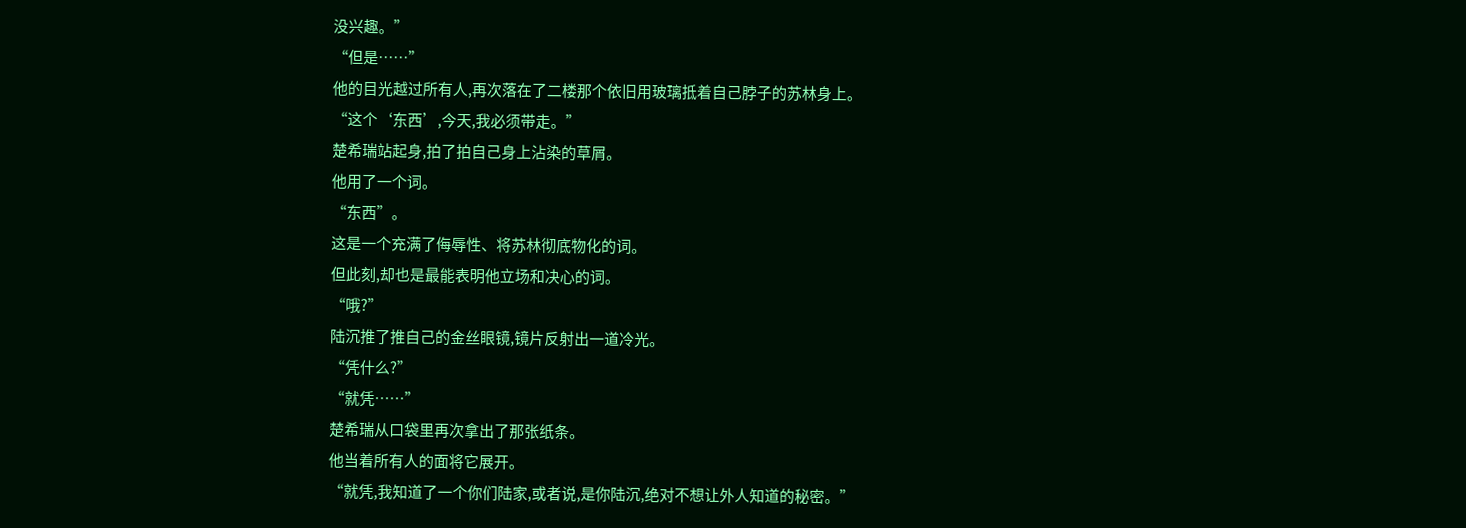没兴趣。”
“但是……”
他的目光越过所有人,再次落在了二楼那个依旧用玻璃抵着自己脖子的苏林身上。
“这个‘东西’,今天,我必须带走。”
楚希瑞站起身,拍了拍自己身上沾染的草屑。
他用了一个词。
“东西”。
这是一个充满了侮辱性、将苏林彻底物化的词。
但此刻,却也是最能表明他立场和决心的词。
“哦?”
陆沉推了推自己的金丝眼镜,镜片反射出一道冷光。
“凭什么?”
“就凭……”
楚希瑞从口袋里再次拿出了那张纸条。
他当着所有人的面将它展开。
“就凭,我知道了一个你们陆家,或者说,是你陆沉,绝对不想让外人知道的秘密。”